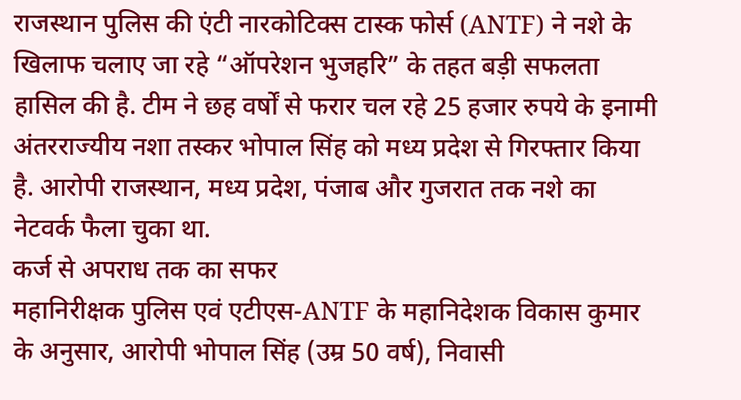राजस्थान पुलिस की एंटी नारकोटिक्स टास्क फोर्स (ANTF) ने नशे के खिलाफ चलाए जा रहे “ऑपरेशन भुजहरि” के तहत बड़ी सफलता हासिल की है. टीम ने छह वर्षों से फरार चल रहे 25 हजार रुपये के इनामी अंतरराज्यीय नशा तस्कर भोपाल सिंह को मध्य प्रदेश से गिरफ्तार किया है. आरोपी राजस्थान, मध्य प्रदेश, पंजाब और गुजरात तक नशे का नेटवर्क फैला चुका था.
कर्ज से अपराध तक का सफर
महानिरीक्षक पुलिस एवं एटीएस-ANTF के महानिदेशक विकास कुमार के अनुसार, आरोपी भोपाल सिंह (उम्र 50 वर्ष), निवासी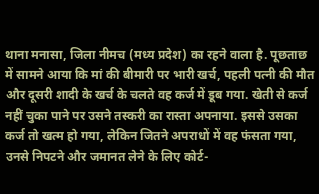थाना मनासा, जिला नीमच (मध्य प्रदेश) का रहने वाला है. पूछताछ में सामने आया कि मां की बीमारी पर भारी खर्च, पहली पत्नी की मौत और दूसरी शादी के खर्च के चलते वह कर्ज में डूब गया. खेती से कर्ज नहीं चुका पाने पर उसने तस्करी का रास्ता अपनाया. इससे उसका कर्ज तो खत्म हो गया, लेकिन जितने अपराधों में वह फंसता गया, उनसे निपटने और जमानत लेने के लिए कोर्ट-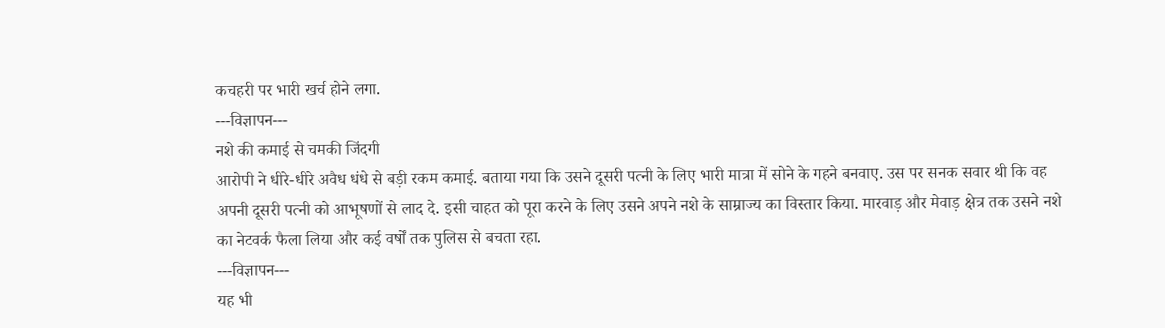कचहरी पर भारी खर्च होने लगा.
---विज्ञापन---
नशे की कमाई से चमकी जिंदगी
आरोपी ने धीरे-धीरे अवैध धंधे से बड़ी रकम कमाई. बताया गया कि उसने दूसरी पत्नी के लिए भारी मात्रा में सोने के गहने बनवाए. उस पर सनक सवार थी कि वह अपनी दूसरी पत्नी को आभूषणों से लाद दे. इसी चाहत को पूरा करने के लिए उसने अपने नशे के साम्राज्य का विस्तार किया. मारवाड़ और मेवाड़ क्षेत्र तक उसने नशे का नेटवर्क फैला लिया और कई वर्षों तक पुलिस से बचता रहा.
---विज्ञापन---
यह भी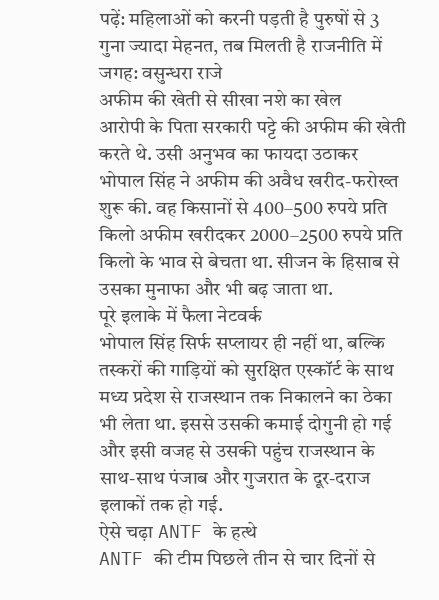पढ़ें: महिलाओं को करनी पड़ती है पुरुषों से 3 गुना ज्यादा मेहनत, तब मिलती है राजनीति में जगह: वसुन्धरा राजे
अफीम की खेती से सीखा नशे का खेल
आरोपी के पिता सरकारी पट्टे की अफीम की खेती करते थे. उसी अनुभव का फायदा उठाकर भोपाल सिंह ने अफीम की अवैध खरीद-फरोख्त शुरू की. वह किसानों से 400–500 रुपये प्रति किलो अफीम खरीदकर 2000–2500 रुपये प्रति किलो के भाव से बेचता था. सीजन के हिसाब से उसका मुनाफा और भी बढ़ जाता था.
पूरे इलाके में फैला नेटवर्क
भोपाल सिंह सिर्फ सप्लायर ही नहीं था, बल्कि तस्करों की गाड़ियों को सुरक्षित एस्कॉर्ट के साथ मध्य प्रदेश से राजस्थान तक निकालने का ठेका भी लेता था. इससे उसकी कमाई दोगुनी हो गई और इसी वजह से उसकी पहुंच राजस्थान के साथ-साथ पंजाब और गुजरात के दूर-दराज इलाकों तक हो गई.
ऐसे चढ़ा ANTF के हत्थे
ANTF की टीम पिछले तीन से चार दिनों से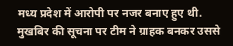मध्य प्रदेश में आरोपी पर नजर बनाए हुए थी. मुखबिर की सूचना पर टीम ने ग्राहक बनकर उससे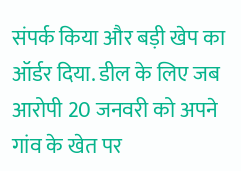संपर्क किया और बड़ी खेप का ऑर्डर दिया. डील के लिए जब आरोपी 20 जनवरी को अपने गांव के खेत पर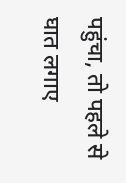पहुंचा, तो पहले से घात लगाए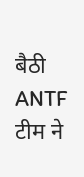बैठी ANTF टीम ने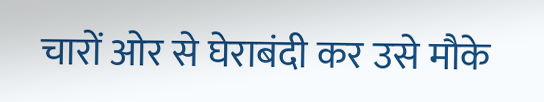चारों ओर से घेराबंदी कर उसे मौके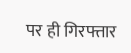पर ही गिरफ्तार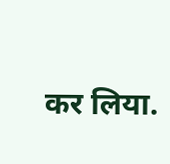कर लिया.